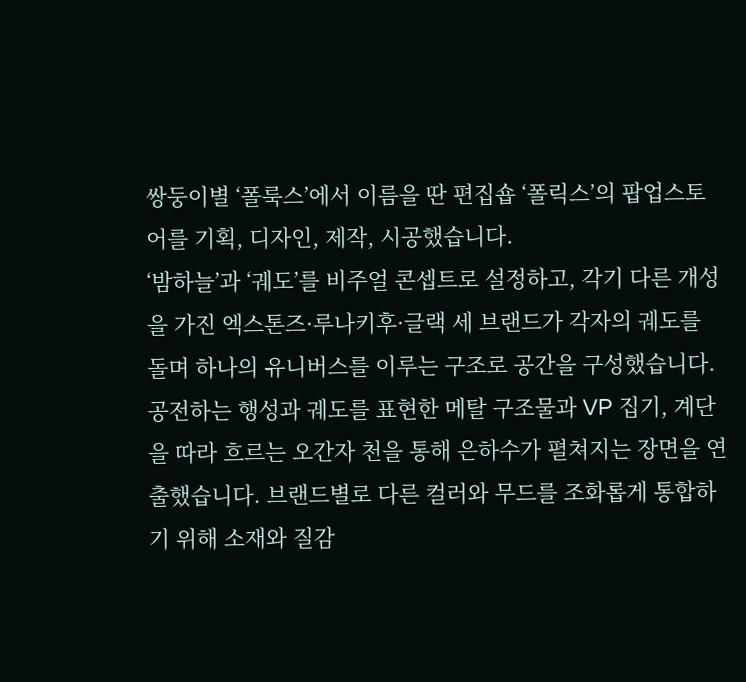쌍둥이별 ‘폴룩스’에서 이름을 딴 편집숍 ‘폴릭스’의 팝업스토어를 기획, 디자인, 제작, 시공했습니다.
‘밤하늘’과 ‘궤도’를 비주얼 콘셉트로 설정하고, 각기 다른 개성을 가진 엑스톤즈·루나키후·글랙 세 브랜드가 각자의 궤도를 돌며 하나의 유니버스를 이루는 구조로 공간을 구성했습니다. 공전하는 행성과 궤도를 표현한 메탈 구조물과 VP 집기, 계단을 따라 흐르는 오간자 천을 통해 은하수가 펼쳐지는 장면을 연출했습니다. 브랜드별로 다른 컬러와 무드를 조화롭게 통합하기 위해 소재와 질감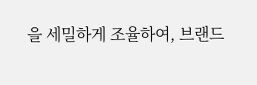을 세밀하게 조율하여, 브랜드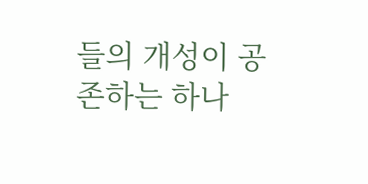들의 개성이 공존하는 하나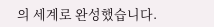의 세계로 완성했습니다.